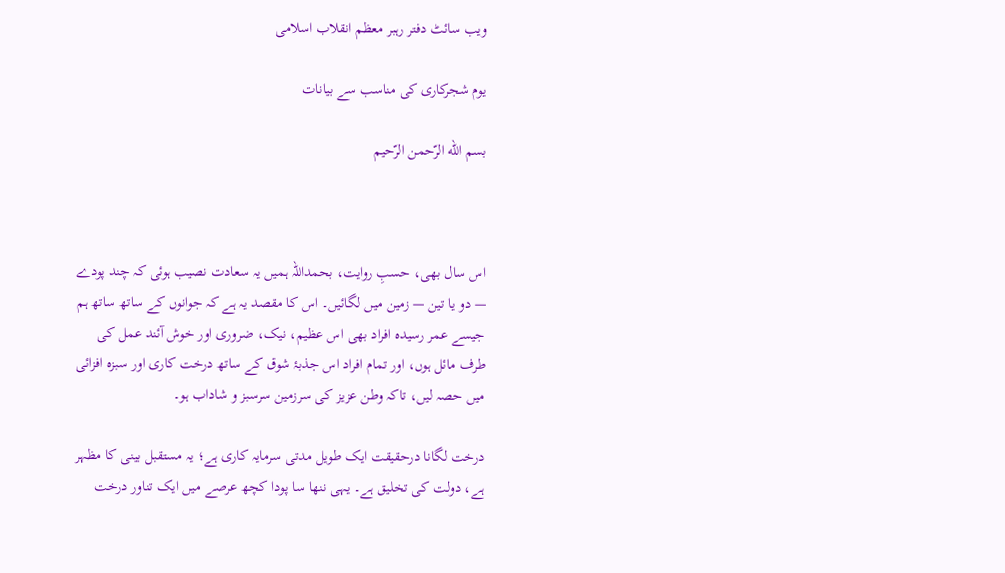ویب سائٹ دفتر رہبر معظم انقلاب اسلامی

یوم شجرکاری کی مناسب سے بیانات

بسم الله الرّحمن الرّحیم



اس سال بھی، حسبِ روایت، بحمداللہ ہمیں یہ سعادت نصیب ہوئی کہ چند پودے — دو یا تین — زمین میں لگائیں۔ اس کا مقصد یہ ہے کہ جوانوں کے ساتھ ساتھ ہم جیسے عمر رسیدہ افراد بھی اس عظیم، نیک، ضروری اور خوش آئند عمل کی طرف مائل ہوں، اور تمام افراد اس جذبۂ شوق کے ساتھ درخت کاری اور سبزہ افزائی میں حصہ لیں، تاکہ وطن عزیز کی سرزمین سرسبز و شاداب ہو۔

درخت لگانا درحقیقت ایک طویل مدتی سرمایہ کاری ہے؛ یہ مستقبل بینی کا مظہر ہے، دولت کی تخلیق ہے۔ یہی ننھا سا پودا کچھ عرصے میں ایک تناور درخت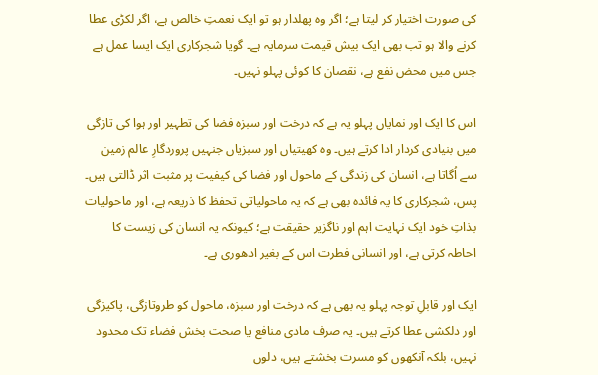کی صورت اختیار کر لیتا ہے؛ اگر وہ پھلدار ہو تو ایک نعمتِ خالص ہے، اگر لکڑی عطا کرنے والا ہو تب بھی ایک بیش قیمت سرمایہ ہے۔ گویا شجرکاری ایک ایسا عمل ہے جس میں محض نفع ہے، نقصان کا کوئی پہلو نہیں۔

اس کا ایک اور نمایاں پہلو یہ ہے کہ درخت اور سبزہ فضا کی تطہیر اور ہوا کی تازگی میں بنیادی کردار ادا کرتے ہیں۔ وہ کھیتیاں اور سبزیاں جنہیں پروردگارِ عالم زمین سے اُگاتا ہے، انسان کی زندگی کے ماحول اور فضا کی کیفیت پر مثبت اثر ڈالتی ہیں۔ پس، شجرکاری کا یہ فائدہ بھی ہے کہ یہ ماحولیاتی تحفظ کا ذریعہ ہے، اور ماحولیات بذاتِ خود ایک نہایت اہم اور ناگزیر حقیقت ہے؛ کیونکہ یہ انسان کی زیست کا احاطہ کرتی ہے، اور انسانی فطرت اس کے بغیر ادھوری ہے۔

ایک اور قابلِ توجہ پہلو یہ بھی ہے کہ درخت اور سبزہ، ماحول کو طروتازگی، پاکیزگی اور دلکشی عطا کرتے ہیں۔ یہ صرف مادی منافع یا صحت بخش فضاء تک محدود نہیں، بلکہ آنکھوں کو مسرت بخشتے ہیں، دلوں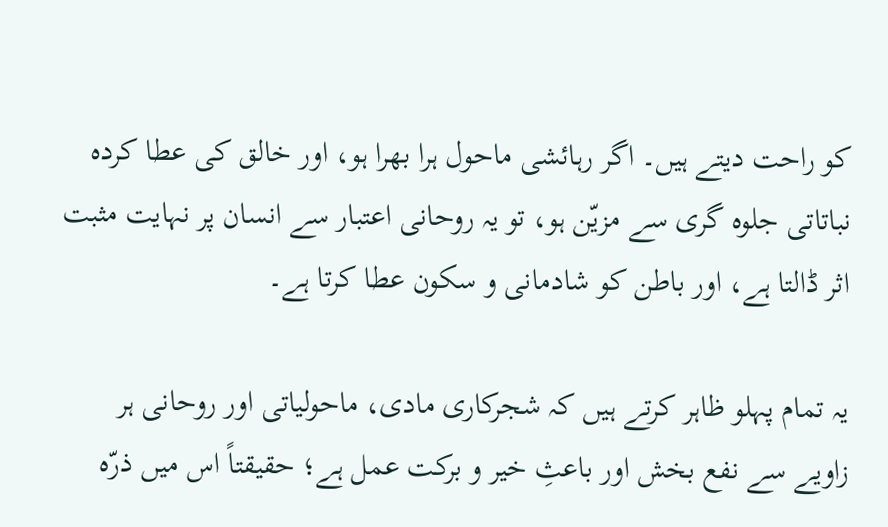کو راحت دیتے ہیں۔ اگر رہائشی ماحول ہرا بھرا ہو، اور خالق کی عطا کردہ نباتاتی جلوہ گری سے مزیّن ہو، تو یہ روحانی اعتبار سے انسان پر نہایت مثبت اثر ڈالتا ہے، اور باطن کو شادمانی و سکون عطا کرتا ہے۔

یہ تمام پہلو ظاہر کرتے ہیں کہ شجرکاری مادی، ماحولیاتی اور روحانی ہر زاویے سے نفع بخش اور باعثِ خیر و برکت عمل ہے؛ حقیقتاً اس میں ذرّہ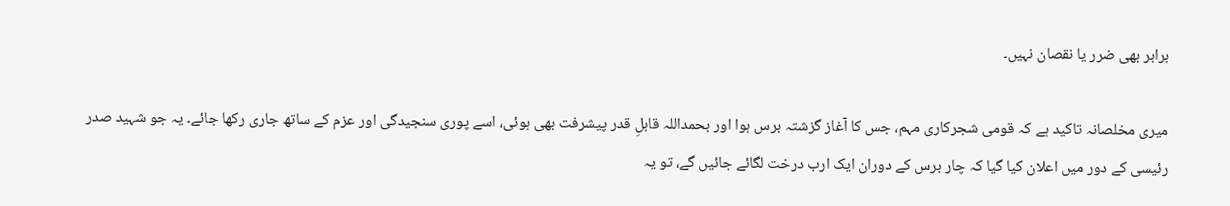برابر بھی ضرر یا نقصان نہیں۔

میری مخلصانہ تاکید ہے کہ قومی شجرکاری مہم، جس کا آغاز گزشتہ برس ہوا اور بحمداللہ قابلِ قدر پیشرفت بھی ہوئی، اسے پوری سنجیدگی اور عزم کے ساتھ جاری رکھا جائے۔ یہ جو شہید صدر رئیسی کے دور میں اعلان کیا گیا کہ چار برس کے دوران ایک ارب درخت لگائے جائیں گے، تو یہ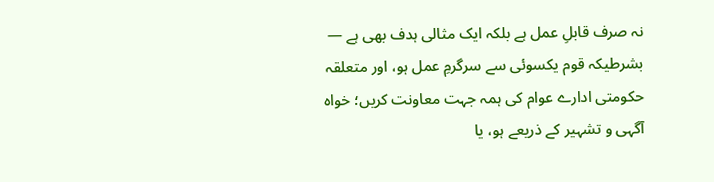نہ صرف قابلِ عمل ہے بلکہ ایک مثالی ہدف بھی ہے — بشرطیکہ قوم یکسوئی سے سرگرمِ عمل ہو، اور متعلقہ حکومتی ادارے عوام کی ہمہ جہت معاونت کریں؛ خواہ آگہی و تشہیر کے ذریعے ہو، یا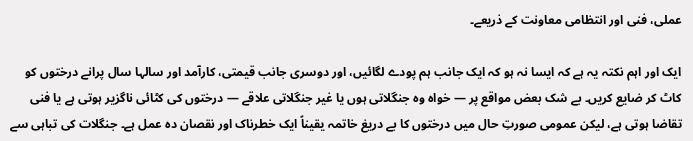عملی، فنی اور انتظامی معاونت کے ذریعے۔

ایک اور اہم نکتہ یہ ہے کہ ایسا نہ ہو کہ ایک جانب ہم پودے لگائیں، اور دوسری جانب قیمتی، کارآمد اور سالہا سال پرانے درختوں کو کاٹ کر ضایع کریں۔ بے شک بعض مواقع پر — خواہ وہ جنگلاتی ہوں یا غیر جنگلاتی علاقے — درختوں کی کٹائی ناگزیر ہوتی ہے یا فنی تقاضا ہوتی ہے، لیکن عمومی صورتِ حال میں درختوں کا بے دریغ خاتمہ یقیناً ایک خطرناک اور نقصان دہ عمل ہے۔ جنگلات کی تباہی سے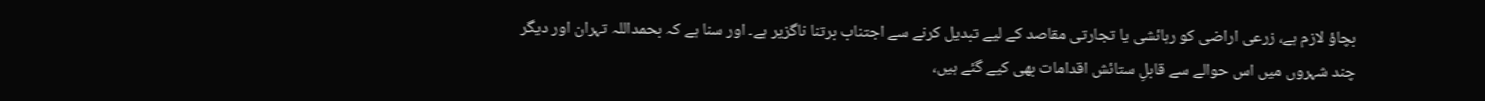بچاؤ لازم ہے، زرعی اراضی کو رہائشی یا تجارتی مقاصد کے لیے تبدیل کرنے سے اجتناب برتنا ناگزیر ہے۔ اور سنا ہے کہ بحمداللہ تہران اور دیگر چند شہروں میں اس حوالے سے قابلِ ستائش اقدامات بھی کیے گئے ہیں،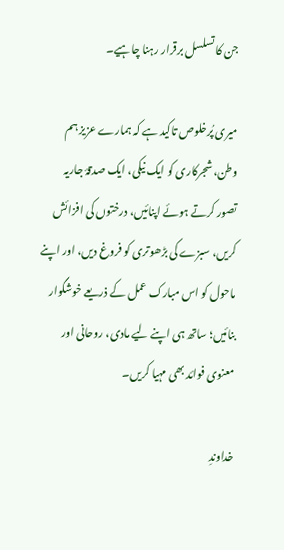جن کا تسلسل برقرار رہنا چاہیے۔

میری پُرخلوص تاکید ہے کہ ہمارے عزیز ہم وطن، شجرکاری کو ایک نیکی، ایک صدقۂ جاریہ تصور کرتے ہوئے اپنائیں، درختوں کی افزائش کریں، سبزے کی بڑھوتری کو فروغ دیں، اور اپنے ماحول کو اس مبارک عمل کے ذریعے خوشگوار بنائیں؛ ساتھ ہی اپنے لیے مادی، روحانی اور معنوی فوائد بھی مہیا کریں۔

خداوندِ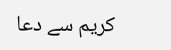کریم سے دعا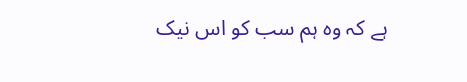ہے کہ وہ ہم سب کو اس نیک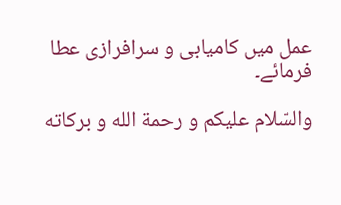عمل میں کامیابی و سرافرازی عطا فرمائے۔

والسّلام علیکم و رحمة ‌الله و برکاته